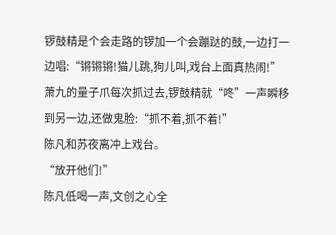锣鼓精是个会走路的锣加一个会蹦跶的鼓,一边打一边唱:“锵锵锵!猫儿跳,狗儿叫,戏台上面真热闹!”
萧九的量子爪每次抓过去,锣鼓精就“咚”一声瞬移到另一边,还做鬼脸:“抓不着,抓不着!”
陈凡和苏夜离冲上戏台。
“放开他们!”
陈凡低喝一声,文创之心全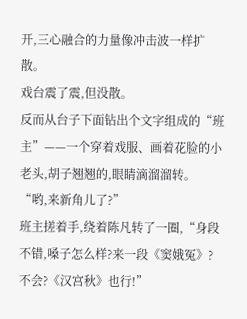开,三心融合的力量像冲击波一样扩散。
戏台震了震,但没散。
反而从台子下面钻出个文字组成的“班主”——一个穿着戏服、画着花脸的小老头,胡子翘翘的,眼睛滴溜溜转。
“哟,来新角儿了?”
班主搓着手,绕着陈凡转了一圈,“身段不错,嗓子怎么样?来一段《窦娥冤》?不会?《汉宫秋》也行!”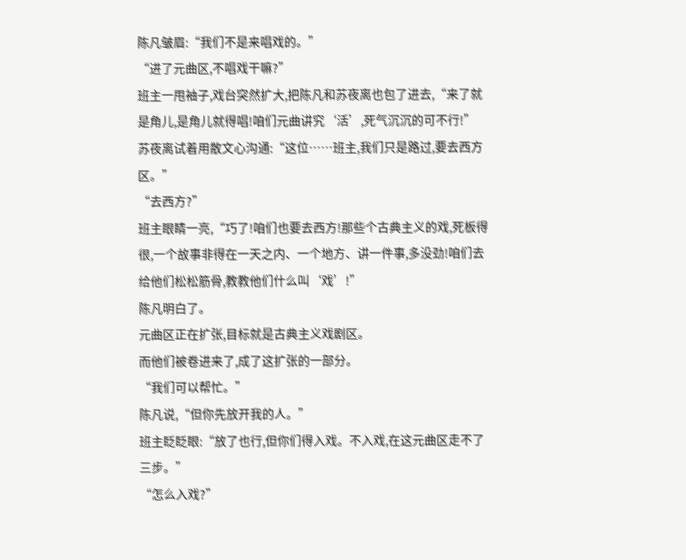陈凡皱眉:“我们不是来唱戏的。”
“进了元曲区,不唱戏干嘛?”
班主一甩袖子,戏台突然扩大,把陈凡和苏夜离也包了进去,“来了就是角儿,是角儿就得唱!咱们元曲讲究‘活’,死气沉沉的可不行!”
苏夜离试着用散文心沟通:“这位……班主,我们只是路过,要去西方区。”
“去西方?”
班主眼睛一亮,“巧了!咱们也要去西方!那些个古典主义的戏,死板得很,一个故事非得在一天之内、一个地方、讲一件事,多没劲!咱们去给他们松松筋骨,教教他们什么叫‘戏’!”
陈凡明白了。
元曲区正在扩张,目标就是古典主义戏剧区。
而他们被卷进来了,成了这扩张的一部分。
“我们可以帮忙。”
陈凡说,“但你先放开我的人。”
班主眨眨眼:“放了也行,但你们得入戏。不入戏,在这元曲区走不了三步。”
“怎么入戏?”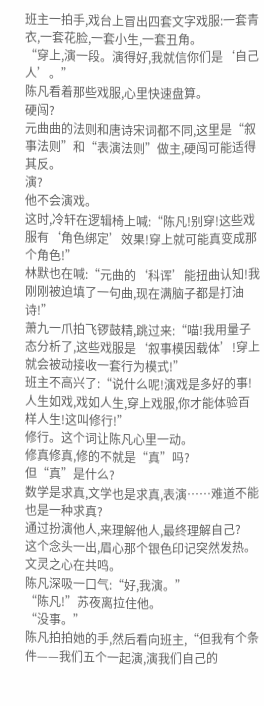班主一拍手,戏台上冒出四套文字戏服:一套青衣,一套花脸,一套小生,一套丑角。
“穿上,演一段。演得好,我就信你们是‘自己人’。”
陈凡看着那些戏服,心里快速盘算。
硬闯?
元曲曲的法则和唐诗宋词都不同,这里是“叙事法则”和“表演法则”做主,硬闯可能适得其反。
演?
他不会演戏。
这时,冷轩在逻辑椅上喊:“陈凡!别穿!这些戏服有‘角色绑定’效果!穿上就可能真变成那个角色!”
林默也在喊:“元曲的‘科诨’能扭曲认知!我刚刚被迫填了一句曲,现在满脑子都是打油诗!”
萧九一爪拍飞锣鼓精,跳过来:“喵!我用量子态分析了,这些戏服是‘叙事模因载体’!穿上就会被动接收一套行为模式!”
班主不高兴了:“说什么呢!演戏是多好的事!人生如戏,戏如人生,穿上戏服,你才能体验百样人生!这叫修行!”
修行。这个词让陈凡心里一动。
修真修真,修的不就是“真”吗?
但“真”是什么?
数学是求真,文学也是求真,表演……难道不能也是一种求真?
通过扮演他人,来理解他人,最终理解自己?
这个念头一出,眉心那个银色印记突然发热。
文灵之心在共鸣。
陈凡深吸一口气:“好,我演。”
“陈凡!”苏夜离拉住他。
“没事。”
陈凡拍拍她的手,然后看向班主,“但我有个条件——我们五个一起演,演我们自己的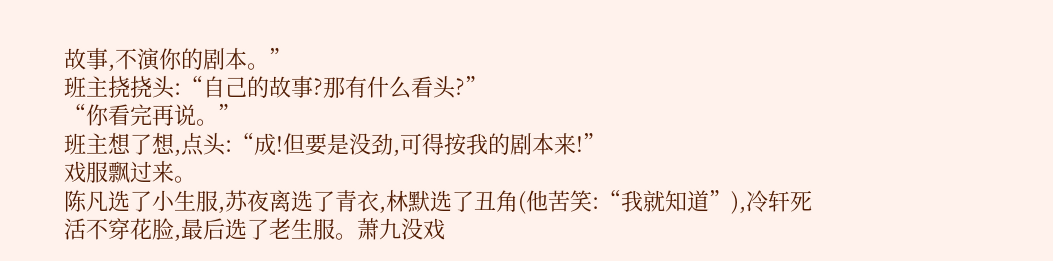故事,不演你的剧本。”
班主挠挠头:“自己的故事?那有什么看头?”
“你看完再说。”
班主想了想,点头:“成!但要是没劲,可得按我的剧本来!”
戏服飘过来。
陈凡选了小生服,苏夜离选了青衣,林默选了丑角(他苦笑:“我就知道”),冷轩死活不穿花脸,最后选了老生服。萧九没戏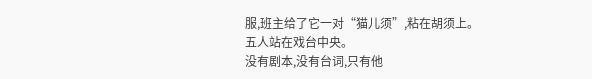服,班主给了它一对“猫儿须”,粘在胡须上。
五人站在戏台中央。
没有剧本,没有台词,只有他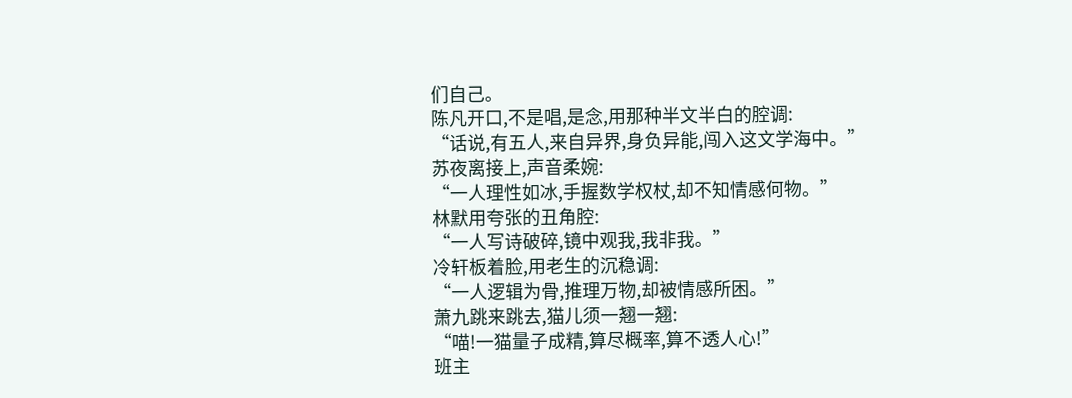们自己。
陈凡开口,不是唱,是念,用那种半文半白的腔调:
“话说,有五人,来自异界,身负异能,闯入这文学海中。”
苏夜离接上,声音柔婉:
“一人理性如冰,手握数学权杖,却不知情感何物。”
林默用夸张的丑角腔:
“一人写诗破碎,镜中观我,我非我。”
冷轩板着脸,用老生的沉稳调:
“一人逻辑为骨,推理万物,却被情感所困。”
萧九跳来跳去,猫儿须一翘一翘:
“喵!一猫量子成精,算尽概率,算不透人心!”
班主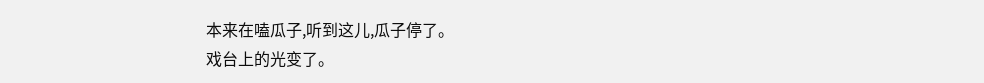本来在嗑瓜子,听到这儿,瓜子停了。
戏台上的光变了。